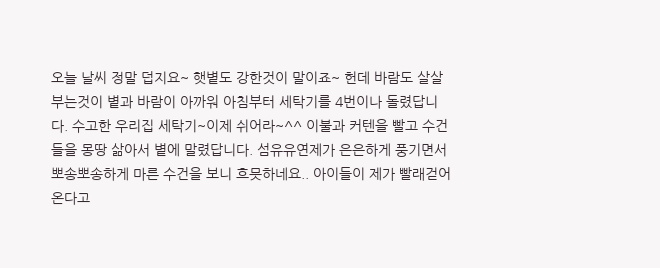오늘 날씨 정말 덥지요~ 햇볕도 강한것이 말이죠~ 헌데 바람도 살살 부는것이 볕과 바람이 아까워 아침부터 세탁기를 4번이나 돌렸답니다. 수고한 우리집 세탁기~이제 쉬어라~^^ 이불과 커텐을 빨고 수건들을 몽땅 삶아서 볕에 말렸답니다. 섬유유연제가 은은하게 풍기면서 뽀송뽀송하게 마른 수건을 보니 흐믓하네요.. 아이들이 제가 빨래걷어온다고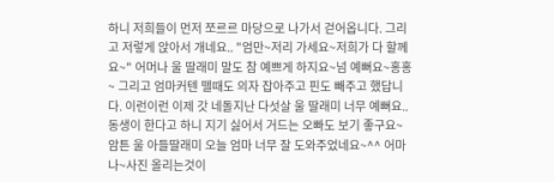하니 저희들이 먼저 쪼르르 마당으로 나가서 걷어옵니다. 그리고 저렇게 앉아서 개네요.. "엄만~저리 가세요~저희가 다 할께요~" 어머나 울 딸래미 말도 참 예쁘게 하지요~넘 예뻐요~홍홍~ 그리고 엄마커텐 뗄때도 의자 잡아주고 핀도 빼주고 했답니다. 이런이런 이제 갓 네돌지난 다섯살 울 딸래미 너무 예뻐요.. 동생이 한다고 하니 지기 싫어서 거드는 오빠도 보기 좋구요~ 암튼 울 아들딸래미 오늘 엄마 너무 잘 도와주었네요~^^ 어마나~사진 올리는것이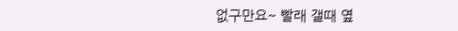없구만요~ 빨래 갤때 옆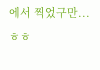에서 찍었구만...ㅎㅎ